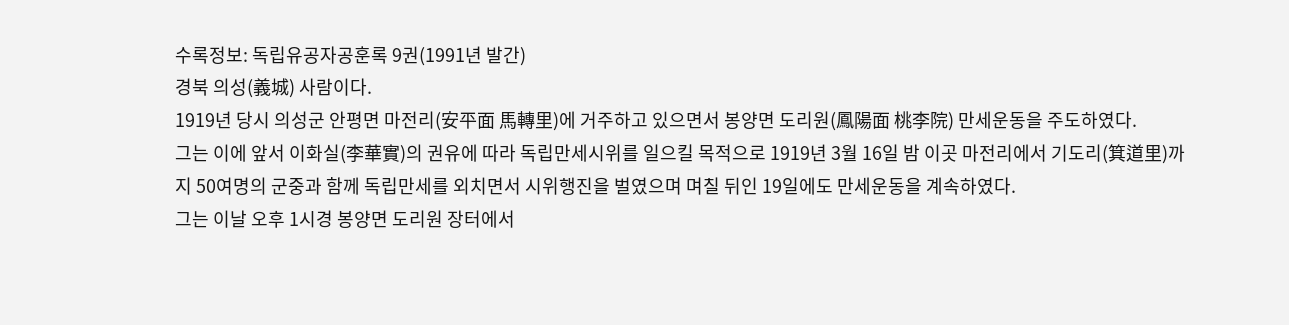수록정보: 독립유공자공훈록 9권(1991년 발간)
경북 의성(義城) 사람이다.
1919년 당시 의성군 안평면 마전리(安平面 馬轉里)에 거주하고 있으면서 봉양면 도리원(鳳陽面 桃李院) 만세운동을 주도하였다.
그는 이에 앞서 이화실(李華實)의 권유에 따라 독립만세시위를 일으킬 목적으로 1919년 3월 16일 밤 이곳 마전리에서 기도리(箕道里)까지 50여명의 군중과 함께 독립만세를 외치면서 시위행진을 벌였으며 며칠 뒤인 19일에도 만세운동을 계속하였다.
그는 이날 오후 1시경 봉양면 도리원 장터에서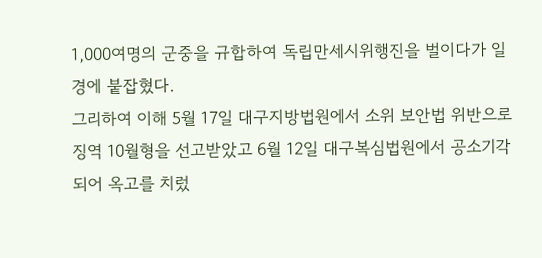1,000여명의 군중을 규합하여 독립만세시위행진을 벌이다가 일경에 붙잡혔다.
그리하여 이해 5월 17일 대구지방법원에서 소위 보안법 위반으로 징역 10월형을 선고받았고 6월 12일 대구복심법원에서 공소기각되어 옥고를 치렀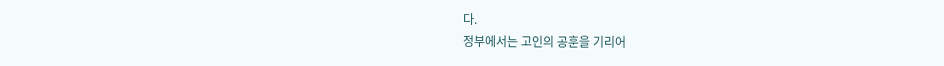다.
정부에서는 고인의 공훈을 기리어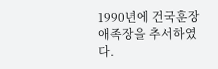1990년에 건국훈장 애족장을 추서하였다.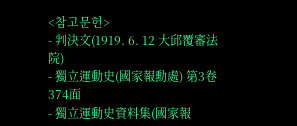<참고문헌>
- 判決文(1919. 6. 12 大邱覆審法院)
- 獨立運動史(國家報勳處) 第3卷 374面
- 獨立運動史資料集(國家報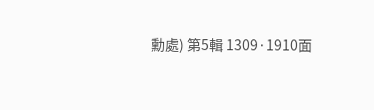勳處) 第5輯 1309·1910面